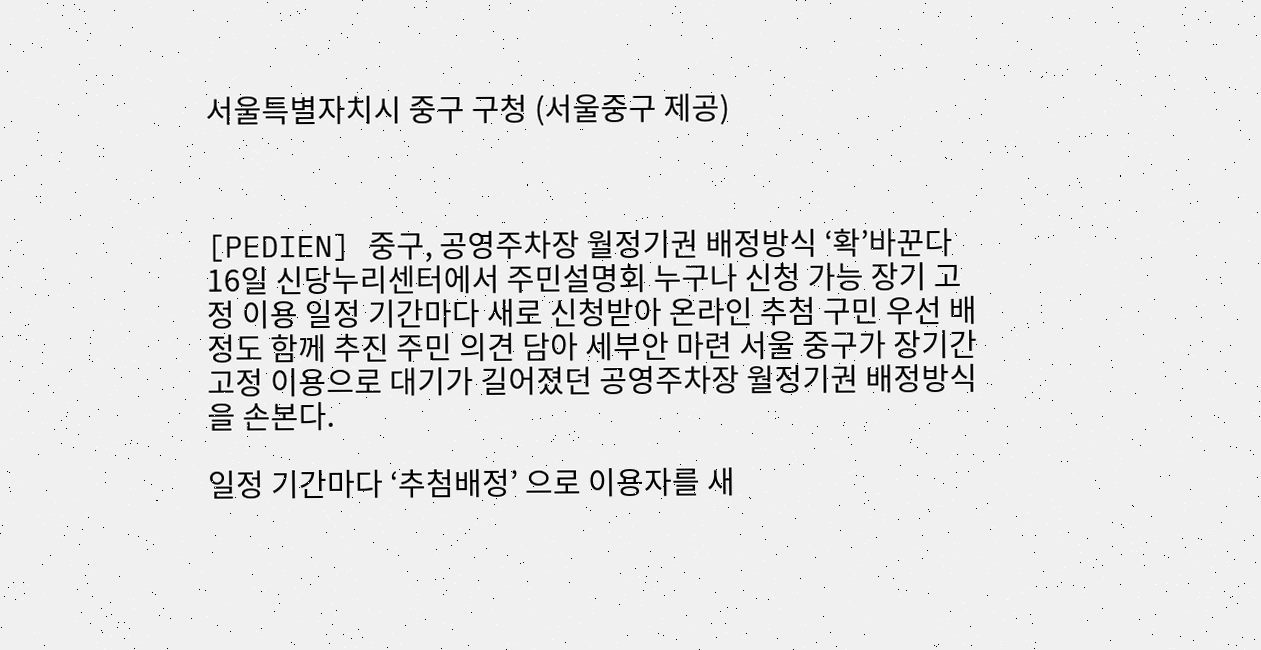서울특별자치시 중구 구청 (서울중구 제공)



[PEDIEN] 중구, 공영주차장 월정기권 배정방식 ‘확’바꾼다 16일 신당누리센터에서 주민설명회 누구나 신청 가능 장기 고정 이용 일정 기간마다 새로 신청받아 온라인 추첨 구민 우선 배정도 함께 추진 주민 의견 담아 세부안 마련 서울 중구가 장기간 고정 이용으로 대기가 길어졌던 공영주차장 월정기권 배정방식을 손본다.

일정 기간마다 ‘추첨배정’ 으로 이용자를 새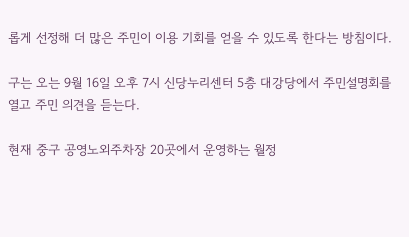롭게 선정해 더 많은 주민이 이용 기회를 얻을 수 있도록 한다는 방침이다.

구는 오는 9월 16일 오후 7시 신당누리센터 5층 대강당에서 주민설명회를 열고 주민 의견을 듣는다.

현재 중구 공영노외주차장 20곳에서 운영하는 월정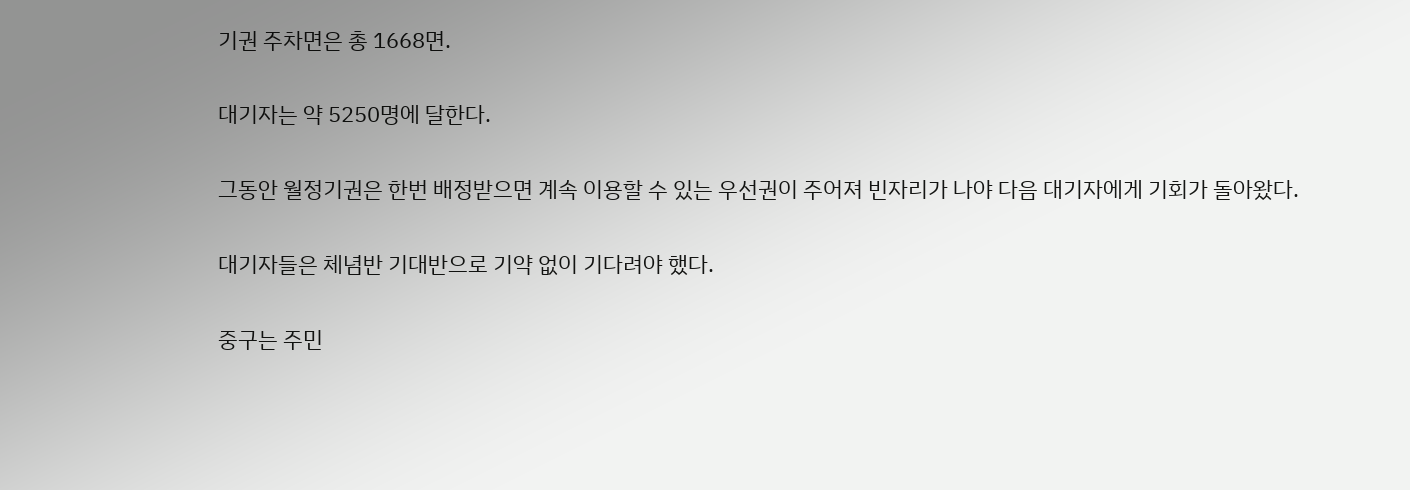기권 주차면은 총 1668면.

대기자는 약 5250명에 달한다.

그동안 월정기권은 한번 배정받으면 계속 이용할 수 있는 우선권이 주어져 빈자리가 나야 다음 대기자에게 기회가 돌아왔다.

대기자들은 체념반 기대반으로 기약 없이 기다려야 했다.

중구는 주민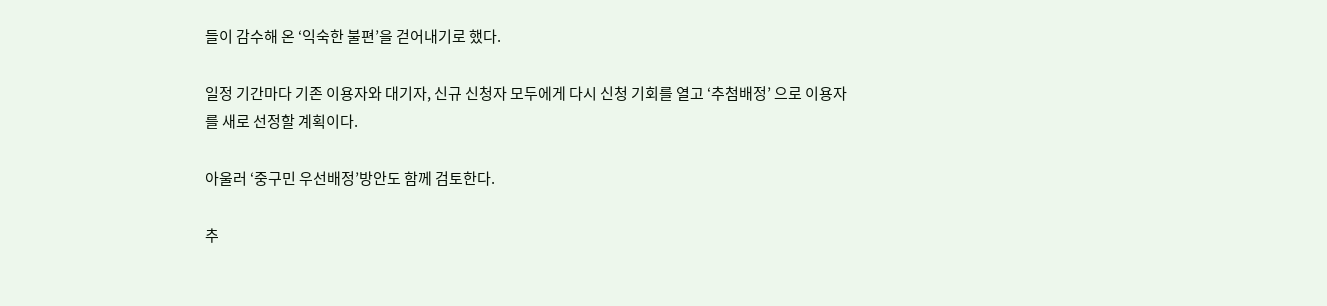들이 감수해 온 ‘익숙한 불편’을 걷어내기로 했다.

일정 기간마다 기존 이용자와 대기자, 신규 신청자 모두에게 다시 신청 기회를 열고 ‘추첨배정’ 으로 이용자를 새로 선정할 계획이다.

아울러 ‘중구민 우선배정’방안도 함께 검토한다.

추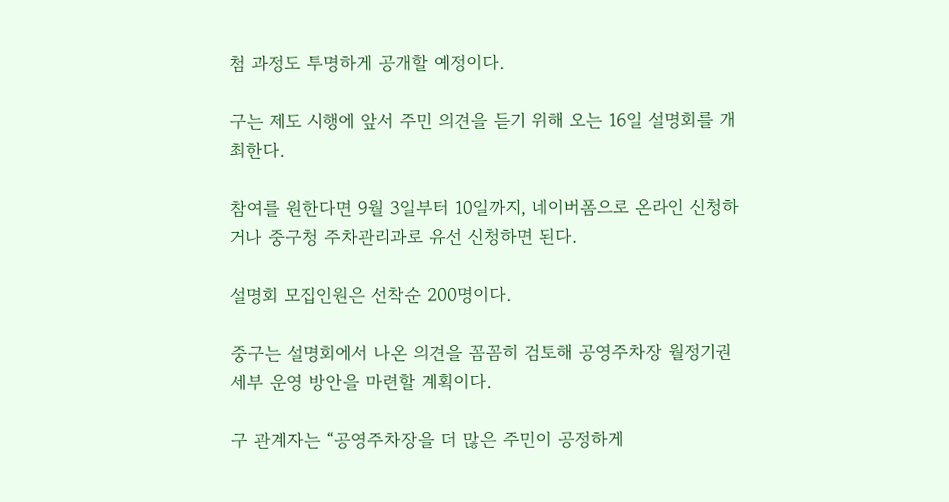첨 과정도 투명하게 공개할 예정이다.

구는 제도 시행에 앞서 주민 의견을 듣기 위해 오는 16일 설명회를 개최한다.

참여를 원한다면 9월 3일부터 10일까지, 네이버폼으로 온라인 신청하거나 중구청 주차관리과로 유선 신청하면 된다.

설명회 모집인원은 선착순 200명이다.

중구는 설명회에서 나온 의견을 꼼꼼히 검토해 공영주차장 월정기권 세부 운영 방안을 마련할 계획이다.

구 관계자는 “공영주차장을 더 많은 주민이 공정하게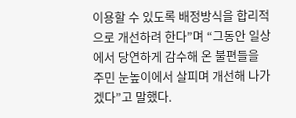이용할 수 있도록 배정방식을 합리적으로 개선하려 한다”며 “그동안 일상에서 당연하게 감수해 온 불편들을 주민 눈높이에서 살피며 개선해 나가겠다”고 말했다.